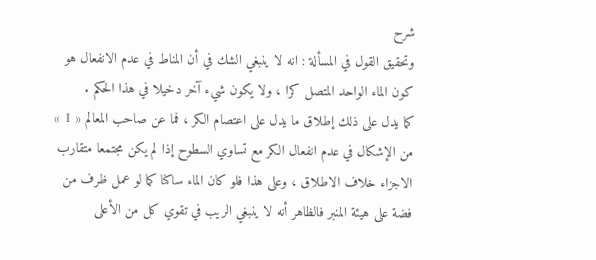شرح
وتحقيق القول في المسألة : انه لا ينبغي الشك في أن المناط في عدم الانفعال هو كون الماء الواحد المتصل كرا ، ولا يكون شيء آخر دخيلا في هذا الحكم .
كما يدل على ذلك إطلاق ما يدل على اعتصام الكر ، فما عن صاحب المعالم « 1 » من الإشكال في عدم انفعال الكر مع تساوي السطوح إذا لم يكن مجتمعا متقارب الاجزاء خلاف الاطلاق ، وعلى هذا فلو كان الماء ساكنا كما لو عمل ظرف من فضة على هيئة المنبر فالظاهر أنه لا ينبغي الريب في تقوي كل من الأعلى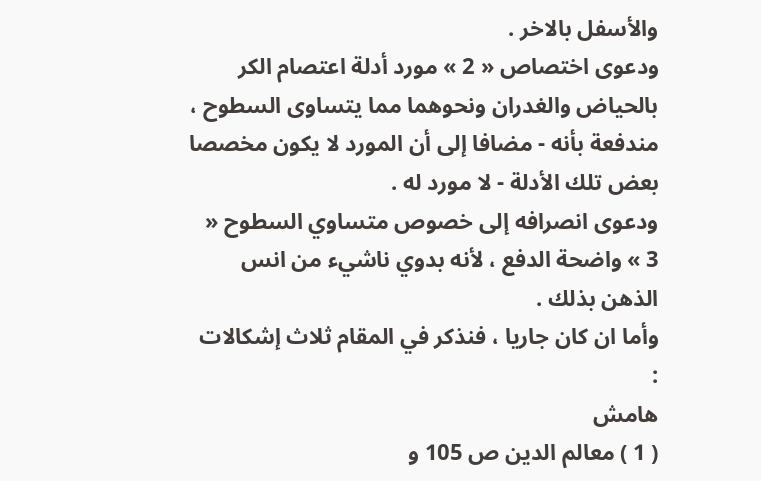والأسفل بالاخر .
ودعوى اختصاص « 2 » مورد أدلة اعتصام الكر بالحياض والغدران ونحوهما مما يتساوى السطوح ، مندفعة بأنه - مضافا إلى أن المورد لا يكون مخصصا بعض تلك الأدلة - لا مورد له .
ودعوى انصرافه إلى خصوص متساوي السطوح « 3 » واضحة الدفع ، لأنه بدوي ناشيء من انس الذهن بذلك .
وأما ان كان جاريا ، فنذكر في المقام ثلاث إشكالات :
هامش
( 1 ) معالم الدين ص 105 و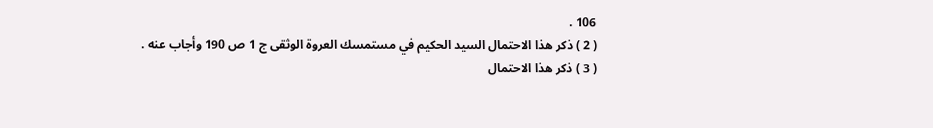106 .
( 2 ) ذكر هذا الاحتمال السيد الحكيم في مستمسك العروة الوثقى ج 1 ص 190 وأجاب عنه .
( 3 ) ذكر هذا الاحتمال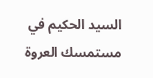السيد الحكيم في مستمسك العروة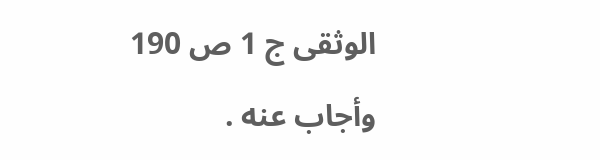الوثقى ج 1 ص 190 وأجاب عنه .